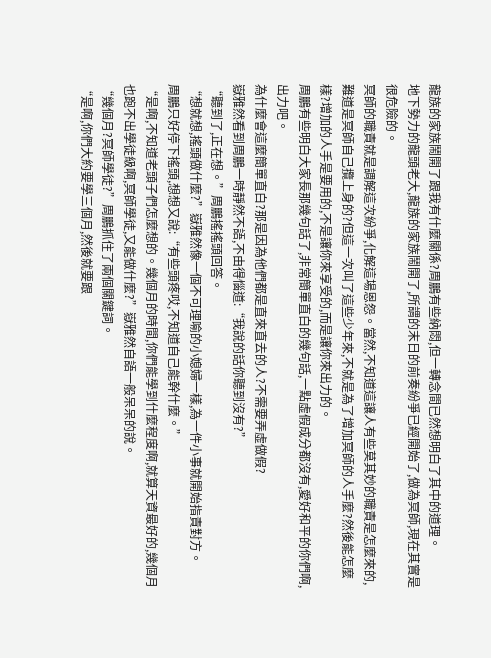龍族的家族鬧開了跟我有什麼關係?周鵬有些納悶,但一轉念間已然想明白了其中的道理。
地下勢力的龍頭老大,龍族的家族鬧開了,所謂的末日的前奏紛爭已經開始了,做為冥師,現在其實是很危險的。
冥師的職責就是調解這次紛爭,化解這場恩怨。當然,不知道這讓人有些莫其妙的職責是怎麼來的,難道是冥師自己攬上身的?但這一次叫了這些少年來,不就是為了增加冥師的人手麼?然後能怎麼樣?增加的人手是要用的,不是讓你來享受的,而是讓你來出力的。
周鵬有些明白大家長那幾句話了,非常簡單直白的幾句話,一點虛假成分都沒有,愛好和平的你們啊,出力吧。
為什麼會這麼簡單直白?那是因為他們都是直來直去的人?不需要弄虛做假?
嶽雅然看到周鵬一時靜然不語,不由得惱道:“我說的話你聽到沒有?”
“聽到了,正在想。”周鵬搖搖頭回答。
“想就想,搖頭做什麼?”嶽雅然像一個不可理喻的小媳婦一樣,為一件小事就開始指責對方。
周鵬只好停下搖頭,想想又說:“有些頭疼哎,不知道自己能幹什麼。”
“是啊,不知道老頭子們怎麼想的。幾個月的時間,你們能學到什麼程度啊,就算天資最好的,幾個月也跑不出學徒級啊,冥師學徒,又能做什麼?”嶽雅然自語一般呆呆的說。
“幾個月?冥師學徒?”周鵬抓住了兩個關鍵詞。
“是啊,你們大約要學三個月,然後就要跟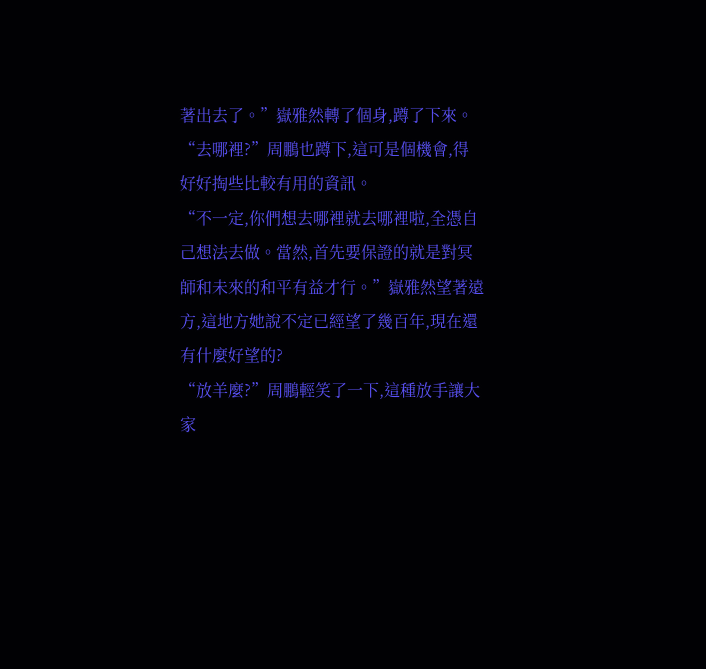著出去了。”嶽雅然轉了個身,蹲了下來。
“去哪裡?”周鵬也蹲下,這可是個機會,得好好掏些比較有用的資訊。
“不一定,你們想去哪裡就去哪裡啦,全憑自己想法去做。當然,首先要保證的就是對冥師和未來的和平有益才行。”嶽雅然望著遠方,這地方她說不定已經望了幾百年,現在還有什麼好望的?
“放羊麼?”周鵬輕笑了一下,這種放手讓大家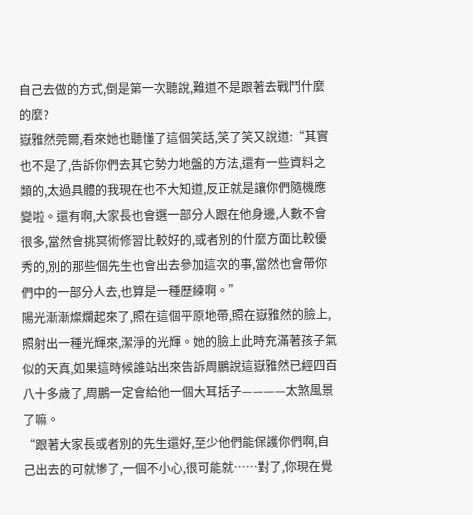自己去做的方式,倒是第一次聽說,難道不是跟著去戰鬥什麼的麼?
嶽雅然莞爾,看來她也聽懂了這個笑話,笑了笑又說道:“其實也不是了,告訴你們去其它勢力地盤的方法,還有一些資料之類的,太過具體的我現在也不大知道,反正就是讓你們隨機應變啦。還有啊,大家長也會選一部分人跟在他身邊,人數不會很多,當然會挑冥術修習比較好的,或者別的什麼方面比較優秀的,別的那些個先生也會出去參加這次的事,當然也會帶你們中的一部分人去,也算是一種歷練啊。”
陽光漸漸燦爛起來了,照在這個平原地帶,照在嶽雅然的臉上,照射出一種光輝來,潔淨的光輝。她的臉上此時充滿著孩子氣似的天真,如果這時候誰站出來告訴周鵬說這嶽雅然已經四百八十多歲了,周鵬一定會給他一個大耳括子————太煞風景了嘛。
“跟著大家長或者別的先生還好,至少他們能保護你們啊,自己出去的可就慘了,一個不小心,很可能就……對了,你現在覺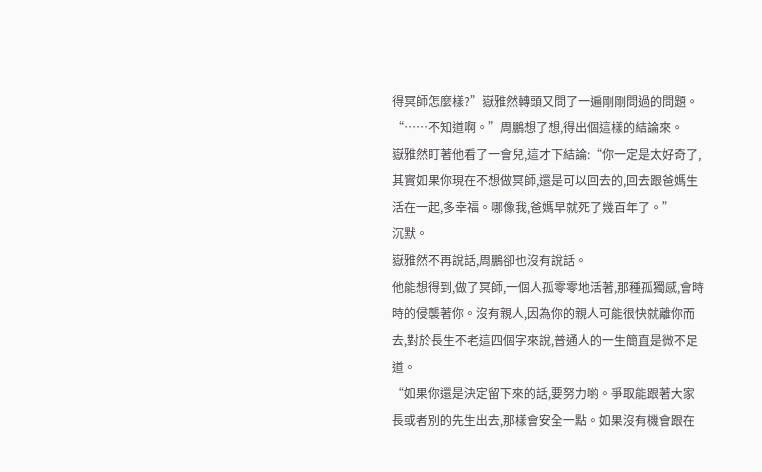得冥師怎麼樣?”嶽雅然轉頭又問了一遍剛剛問過的問題。
“……不知道啊。”周鵬想了想,得出個這樣的結論來。
嶽雅然盯著他看了一會兒,這才下結論:“你一定是太好奇了,其實如果你現在不想做冥師,還是可以回去的,回去跟爸媽生活在一起,多幸福。哪像我,爸媽早就死了幾百年了。”
沉默。
嶽雅然不再說話,周鵬卻也沒有說話。
他能想得到,做了冥師,一個人孤零零地活著,那種孤獨感,會時時的侵襲著你。沒有親人,因為你的親人可能很快就離你而去,對於長生不老這四個字來說,普通人的一生簡直是微不足道。
“如果你還是決定留下來的話,要努力喲。爭取能跟著大家長或者別的先生出去,那樣會安全一點。如果沒有機會跟在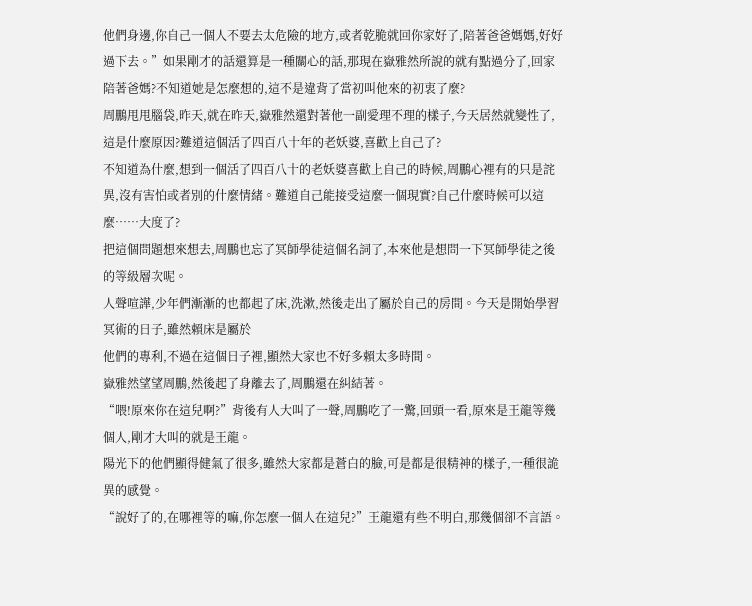他們身邊,你自己一個人不要去太危險的地方,或者乾脆就回你家好了,陪著爸爸媽媽,好好過下去。”如果剛才的話還算是一種關心的話,那現在嶽雅然所說的就有點過分了,回家陪著爸媽?不知道她是怎麼想的,這不是違背了當初叫他來的初衷了麼?
周鵬甩甩腦袋,昨天,就在昨天,嶽雅然還對著他一副愛理不理的樣子,今天居然就變性了,這是什麼原因?難道這個活了四百八十年的老妖婆,喜歡上自己了?
不知道為什麼,想到一個活了四百八十的老妖婆喜歡上自己的時候,周鵬心裡有的只是詫異,沒有害怕或者別的什麼情緒。難道自己能接受這麼一個現實?自己什麼時候可以這麼……大度了?
把這個問題想來想去,周鵬也忘了冥師學徒這個名詞了,本來他是想問一下冥師學徒之後的等級層次呢。
人聲喧譁,少年們漸漸的也都起了床,洗漱,然後走出了屬於自己的房間。今天是開始學習冥術的日子,雖然賴床是屬於
他們的專利,不過在這個日子裡,顯然大家也不好多賴太多時間。
嶽雅然望望周鵬,然後起了身離去了,周鵬還在糾結著。
“喂!原來你在這兒啊?”背後有人大叫了一聲,周鵬吃了一驚,回頭一看,原來是王龍等幾個人,剛才大叫的就是王龍。
陽光下的他們顯得健氣了很多,雖然大家都是蒼白的臉,可是都是很精神的樣子,一種很詭異的感覺。
“說好了的,在哪裡等的嘛,你怎麼一個人在這兒?”王龍還有些不明白,那幾個卻不言語。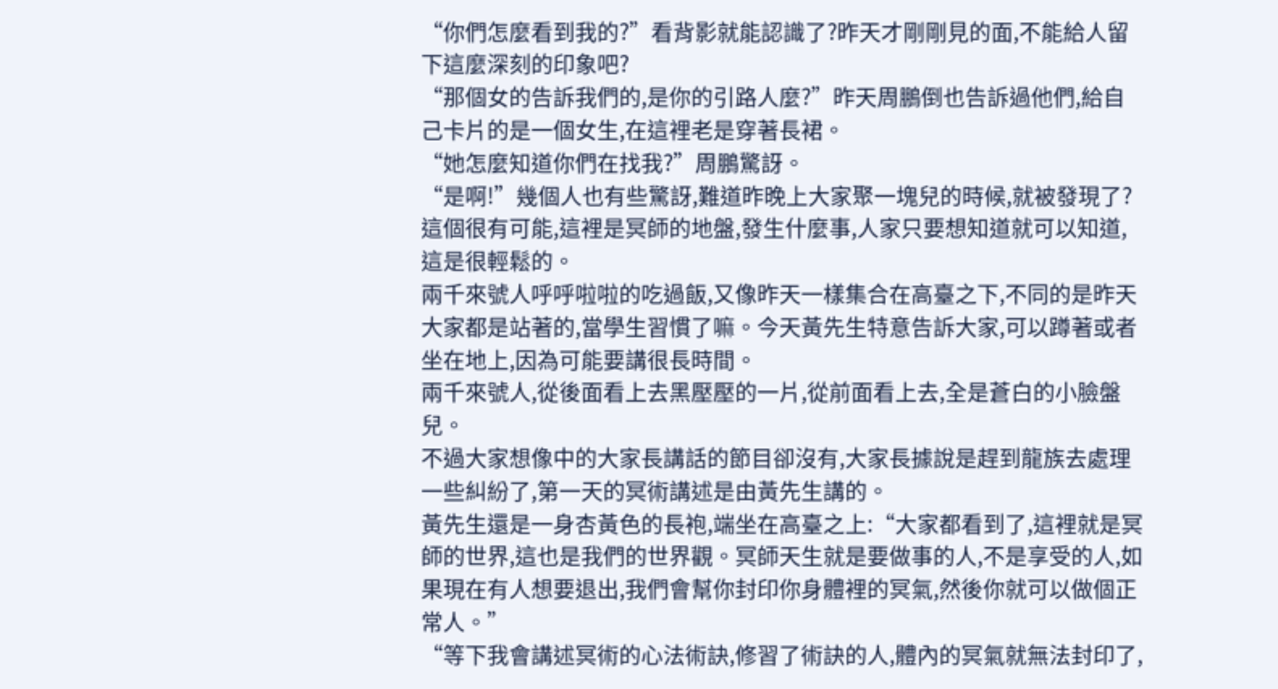“你們怎麼看到我的?”看背影就能認識了?昨天才剛剛見的面,不能給人留下這麼深刻的印象吧?
“那個女的告訴我們的,是你的引路人麼?”昨天周鵬倒也告訴過他們,給自己卡片的是一個女生,在這裡老是穿著長裙。
“她怎麼知道你們在找我?”周鵬驚訝。
“是啊!”幾個人也有些驚訝,難道昨晚上大家聚一塊兒的時候,就被發現了?
這個很有可能,這裡是冥師的地盤,發生什麼事,人家只要想知道就可以知道,這是很輕鬆的。
兩千來號人呼呼啦啦的吃過飯,又像昨天一樣集合在高臺之下,不同的是昨天大家都是站著的,當學生習慣了嘛。今天黃先生特意告訴大家,可以蹲著或者坐在地上,因為可能要講很長時間。
兩千來號人,從後面看上去黑壓壓的一片,從前面看上去,全是蒼白的小臉盤兒。
不過大家想像中的大家長講話的節目卻沒有,大家長據說是趕到龍族去處理一些糾紛了,第一天的冥術講述是由黃先生講的。
黃先生還是一身杏黃色的長袍,端坐在高臺之上:“大家都看到了,這裡就是冥師的世界,這也是我們的世界觀。冥師天生就是要做事的人,不是享受的人,如果現在有人想要退出,我們會幫你封印你身體裡的冥氣,然後你就可以做個正常人。”
“等下我會講述冥術的心法術訣,修習了術訣的人,體內的冥氣就無法封印了,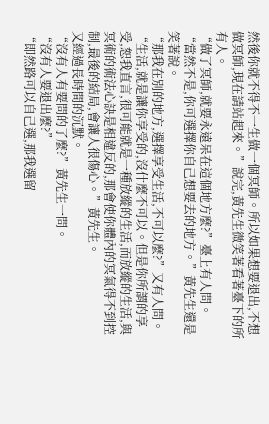然後你就不得不一生做一個冥師。所以如果想要退出,不想做冥師,現在請站起來。”說完,黃先生微笑著看著臺下的所有人。
“做了冥師,就要永遠呆在這個地方麼?”臺上有人問。
“當然不是,你可選擇你自己想要去的地方。”黃先生還是笑著說。
“那我在別的地方,選擇享受生活,不可以麼?”又有人問。
“生活,就是讓你享受的,沒什麼不可以。但是你所謂的享受,恕我直言,很可能就是一種放縱的生活,而放縱的生活,與冥術的術法心訣是相違反的,那會使你體內的冥氣得不到控制,最後的結局,會讓人很傷心。”黃先生。
又經過長時間的沉默。
“沒有人有要問的了麼?”黃先生一問。
“沒有人要退出麼?”
“即然路可以自己選,那我選留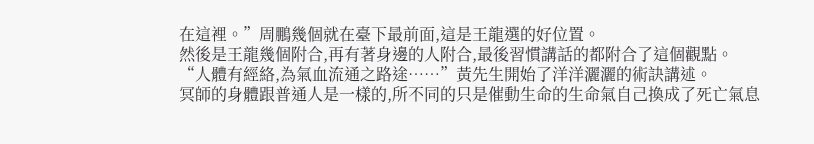在這裡。”周鵬幾個就在臺下最前面,這是王龍選的好位置。
然後是王龍幾個附合,再有著身邊的人附合,最後習慣講話的都附合了這個觀點。
“人體有經絡,為氣血流通之路途……”黃先生開始了洋洋灑灑的術訣講述。
冥師的身體跟普通人是一樣的,所不同的只是催動生命的生命氣自己換成了死亡氣息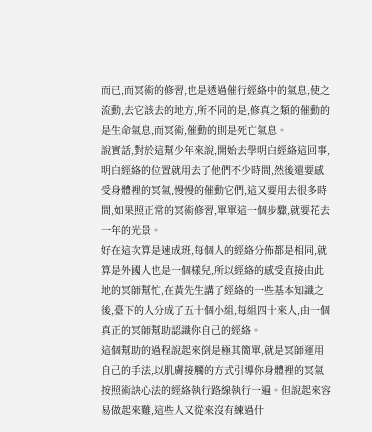而已,而冥術的修習,也是透過催行經絡中的氣息,使之流動,去它該去的地方,所不同的是,修真之類的催動的是生命氣息,而冥術,催動的則是死亡氣息。
說實話,對於這幫少年來說,開始去學明白經絡這回事,明白經絡的位置就用去了他們不少時間,然後還要感受身體裡的冥氣,慢慢的催動它們,這又要用去很多時間,如果照正常的冥術修習,單單這一個步驟,就要花去一年的光景。
好在這次算是速成班,每個人的經絡分佈都是相同,就算是外國人也是一個樣兒,所以經絡的感受直接由此地的冥師幫忙,在黃先生講了經絡的一些基本知識之後,臺下的人分成了五十個小組,每組四十來人,由一個真正的冥師幫助認識你自己的經絡。
這個幫助的過程說起來倒是極其簡單,就是冥師運用自己的手法,以肌膚接觸的方式引導你身體裡的冥氣按照術訣心法的經絡執行路線執行一遍。但說起來容易做起來難,這些人又從來沒有練過什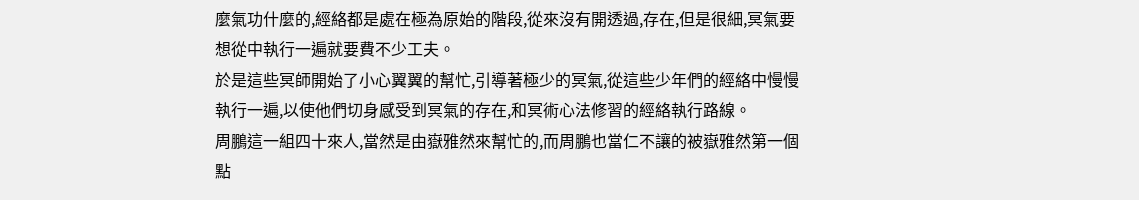麼氣功什麼的,經絡都是處在極為原始的階段,從來沒有開透過,存在,但是很細,冥氣要想從中執行一遍就要費不少工夫。
於是這些冥師開始了小心翼翼的幫忙,引導著極少的冥氣,從這些少年們的經絡中慢慢執行一遍,以使他們切身感受到冥氣的存在,和冥術心法修習的經絡執行路線。
周鵬這一組四十來人,當然是由嶽雅然來幫忙的,而周鵬也當仁不讓的被嶽雅然第一個點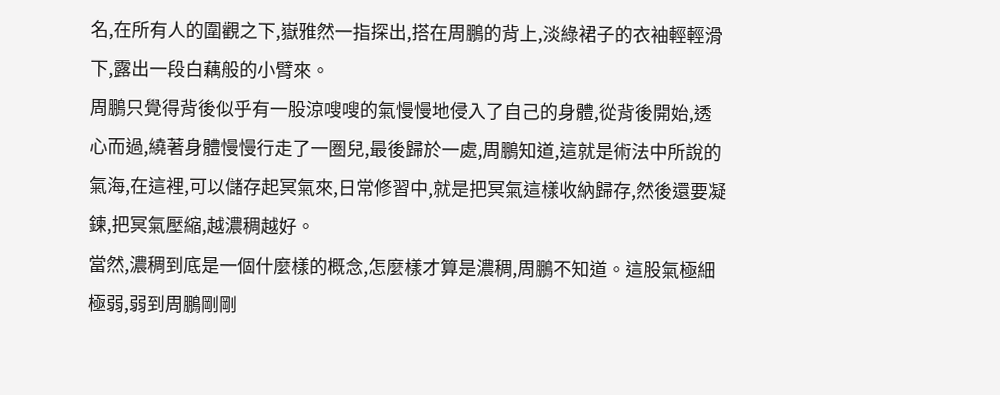名,在所有人的圍觀之下,嶽雅然一指探出,搭在周鵬的背上,淡綠裙子的衣袖輕輕滑
下,露出一段白藕般的小臂來。
周鵬只覺得背後似乎有一股涼嗖嗖的氣慢慢地侵入了自己的身體,從背後開始,透心而過,繞著身體慢慢行走了一圏兒,最後歸於一處,周鵬知道,這就是術法中所說的氣海,在這裡,可以儲存起冥氣來,日常修習中,就是把冥氣這樣收納歸存,然後還要凝鍊,把冥氣壓縮,越濃稠越好。
當然,濃稠到底是一個什麼樣的概念,怎麼樣才算是濃稠,周鵬不知道。這股氣極細極弱,弱到周鵬剛剛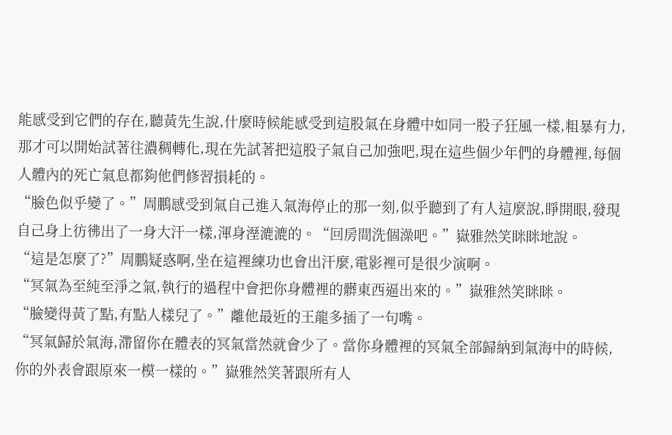能感受到它們的存在,聽黃先生說,什麼時候能感受到這股氣在身體中如同一股子狂風一樣,粗暴有力,那才可以開始試著往濃稠轉化,現在先試著把這股子氣自己加強吧,現在這些個少年們的身體裡,每個人體內的死亡氣息都夠他們修習損耗的。
“臉色似乎變了。”周鵬感受到氣自己進入氣海停止的那一刻,似乎聽到了有人這麼說,睜開眼,發現自己身上彷彿出了一身大汗一樣,渾身溼漉漉的。“回房間洗個澡吧。”嶽雅然笑眯眯地說。
“這是怎麼了?”周鵬疑惑啊,坐在這裡練功也會出汗麼,電影裡可是很少演啊。
“冥氣為至純至淨之氣,執行的過程中會把你身體裡的髒東西逼出來的。”嶽雅然笑眯眯。
“臉變得黃了點,有點人樣兒了。”離他最近的王龍多插了一句嘴。
“冥氣歸於氣海,滯留你在體表的冥氣當然就會少了。當你身體裡的冥氣全部歸納到氣海中的時候,你的外表會跟原來一模一樣的。”嶽雅然笑著跟所有人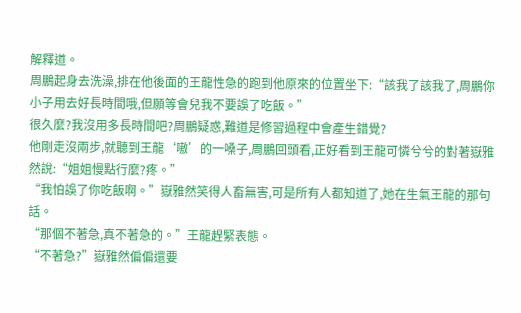解釋道。
周鵬起身去洗澡,排在他後面的王龍性急的跑到他原來的位置坐下:“該我了該我了,周鵬你小子用去好長時間哦,但願等會兒我不要誤了吃飯。”
很久麼?我沒用多長時間吧?周鵬疑惑,難道是修習過程中會產生錯覺?
他剛走沒兩步,就聽到王龍‘嗷’的一嗓子,周鵬回頭看,正好看到王龍可憐兮兮的對著嶽雅然說:“姐姐慢點行麼?疼。”
“我怕誤了你吃飯啊。”嶽雅然笑得人畜無害,可是所有人都知道了,她在生氣王龍的那句話。
“那個不著急,真不著急的。”王龍趕緊表態。
“不著急?”嶽雅然偏偏還要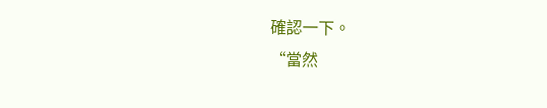確認一下。
“當然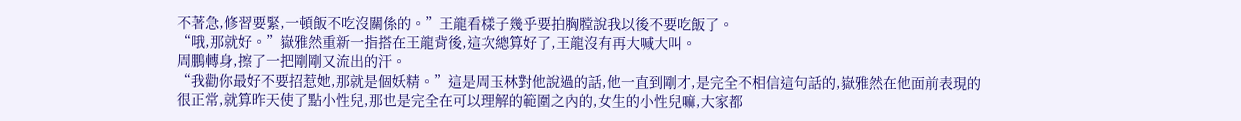不著急,修習要緊,一頓飯不吃沒關係的。”王龍看樣子幾乎要拍胸膛說我以後不要吃飯了。
“哦,那就好。”嶽雅然重新一指搭在王龍背後,這次總算好了,王龍沒有再大喊大叫。
周鵬轉身,擦了一把剛剛又流出的汗。
“我勸你最好不要招惹她,那就是個妖精。”這是周玉林對他說過的話,他一直到剛才,是完全不相信這句話的,嶽雅然在他面前表現的很正常,就算昨天使了點小性兒,那也是完全在可以理解的範圍之內的,女生的小性兒嘛,大家都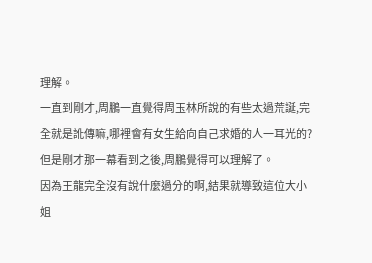理解。
一直到剛才,周鵬一直覺得周玉林所說的有些太過荒誕,完全就是訛傳嘛,哪裡會有女生給向自己求婚的人一耳光的?
但是剛才那一幕看到之後,周鵬覺得可以理解了。
因為王龍完全沒有說什麼過分的啊,結果就導致這位大小姐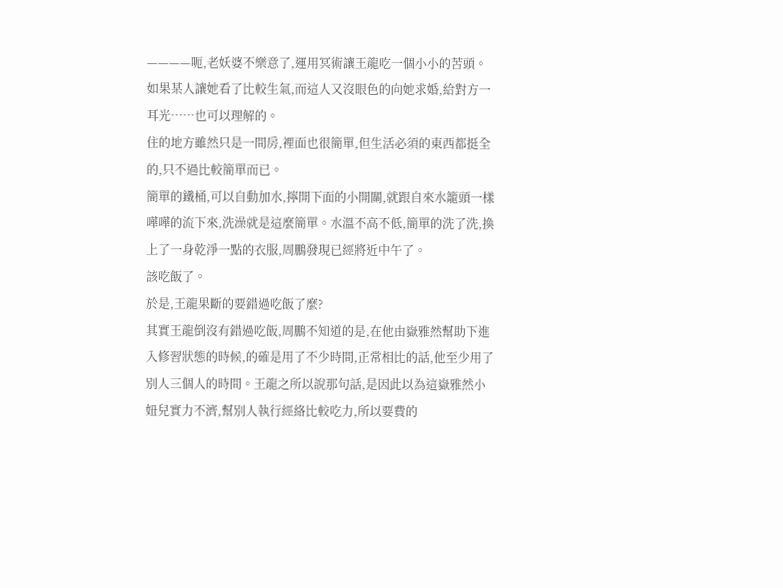————呃,老妖婆不樂意了,運用冥術讓王龍吃一個小小的苦頭。
如果某人讓她看了比較生氣,而這人又沒眼色的向她求婚,給對方一耳光……也可以理解的。
住的地方雖然只是一間房,裡面也很簡單,但生活必須的東西都挺全的,只不過比較簡單而已。
簡單的鐵桶,可以自動加水,擰開下面的小開關,就跟自來水籠頭一樣嘩嘩的流下來,洗澡就是這麼簡單。水溫不高不低,簡單的洗了洗,換上了一身乾淨一點的衣服,周鵬發現已經將近中午了。
該吃飯了。
於是,王龍果斷的要錯過吃飯了麼?
其實王龍倒沒有錯過吃飯,周鵬不知道的是,在他由嶽雅然幫助下進入修習狀態的時候,的確是用了不少時間,正常相比的話,他至少用了別人三個人的時間。王龍之所以說那句話,是因此以為這嶽雅然小妞兒實力不濟,幫別人執行經絡比較吃力,所以要費的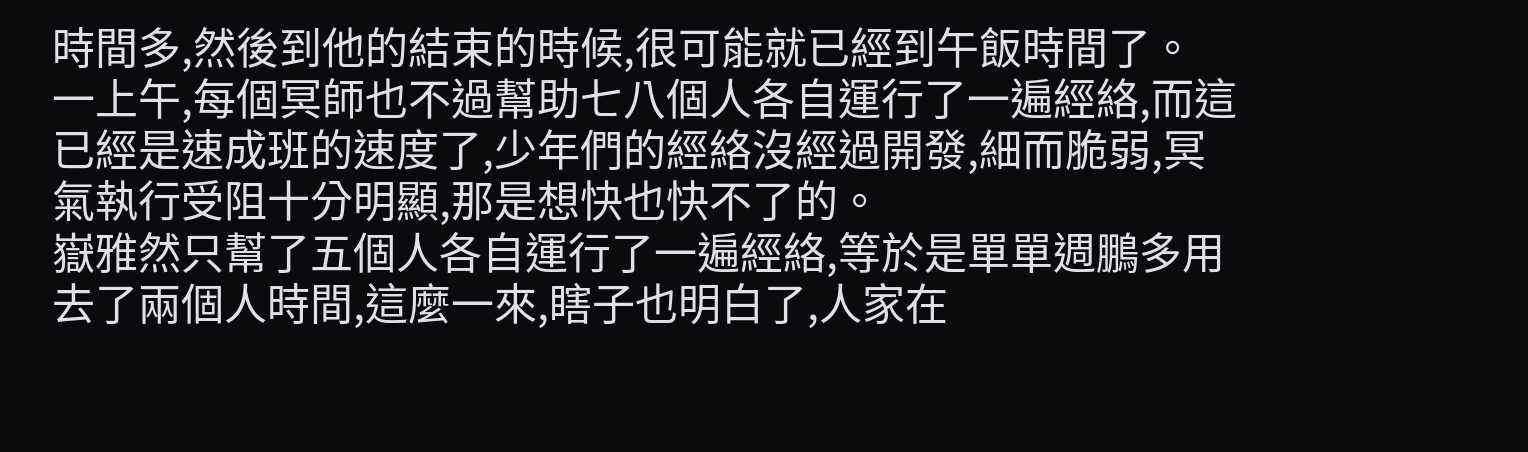時間多,然後到他的結束的時候,很可能就已經到午飯時間了。
一上午,每個冥師也不過幫助七八個人各自運行了一遍經絡,而這已經是速成班的速度了,少年們的經絡沒經過開發,細而脆弱,冥氣執行受阻十分明顯,那是想快也快不了的。
嶽雅然只幫了五個人各自運行了一遍經絡,等於是單單週鵬多用去了兩個人時間,這麼一來,瞎子也明白了,人家在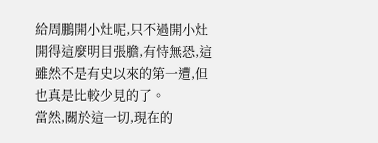給周鵬開小灶呢,只不過開小灶開得這麼明目張膽,有恃無恐,這雖然不是有史以來的第一遭,但也真是比較少見的了。
當然,關於這一切,現在的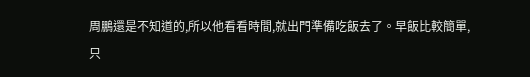周鵬還是不知道的,所以他看看時間,就出門準備吃飯去了。早飯比較簡單,只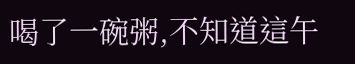喝了一碗粥,不知道這午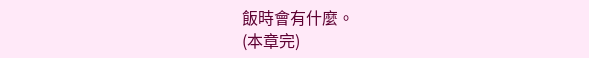飯時會有什麼。
(本章完)